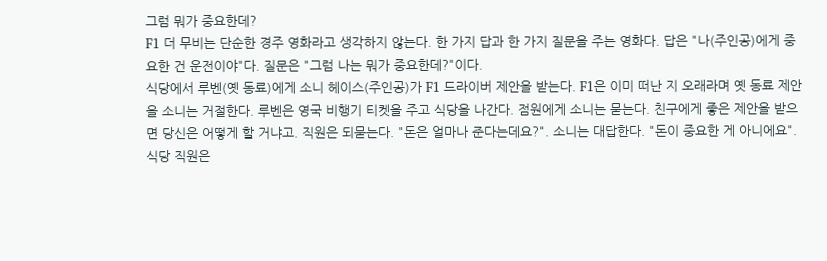그럼 뭐가 중요한데?
F1 더 무비는 단순한 경주 영화라고 생각하지 않는다. 한 가지 답과 한 가지 질문을 주는 영화다. 답은 "나(주인공)에게 중요한 건 운전이야"다. 질문은 "그럼 나는 뭐가 중요한데?"이다.
식당에서 루벤(옛 동료)에게 소니 헤이스(주인공)가 F1 드라이버 제안을 받는다. F1은 이미 떠난 지 오래라며 옛 동료 제안을 소니는 거절한다. 루벤은 영국 비행기 티켓을 주고 식당을 나간다. 점원에게 소니는 묻는다. 친구에게 좋은 제안을 받으면 당신은 어떻게 할 거냐고. 직원은 되묻는다. "돈은 얼마나 준다는데요?". 소니는 대답한다. "돈이 중요한 게 아니에요". 식당 직원은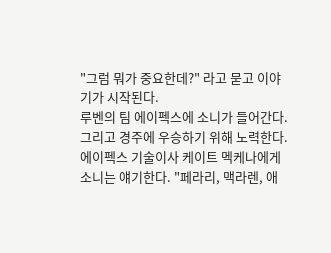"그럼 뭐가 중요한데?" 라고 묻고 이야기가 시작된다.
루벤의 팀 에이펙스에 소니가 들어간다. 그리고 경주에 우승하기 위해 노력한다. 에이펙스 기술이사 케이트 멕케나에게 소니는 얘기한다. "페라리, 맥라렌, 애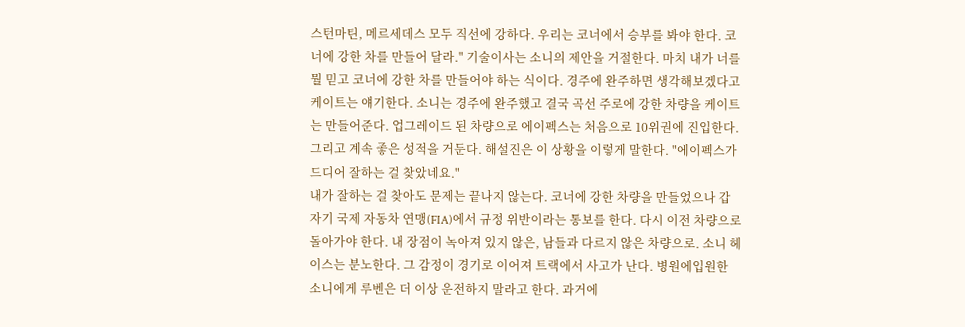스턴마틴, 메르세데스 모두 직선에 강하다. 우리는 코너에서 승부를 봐야 한다. 코너에 강한 차를 만들어 달라." 기술이사는 소니의 제안을 거절한다. 마치 내가 너를 뭘 믿고 코너에 강한 차를 만들어야 하는 식이다. 경주에 완주하면 생각해보겠다고 케이트는 얘기한다. 소니는 경주에 완주했고 결국 곡선 주로에 강한 차량을 케이트는 만들어준다. 업그레이드 된 차량으로 에이펙스는 처음으로 10위권에 진입한다. 그리고 계속 좋은 성적을 거둔다. 해설진은 이 상황을 이렇게 말한다. "에이펙스가 드디어 잘하는 걸 찾았네요."
내가 잘하는 걸 찾아도 문제는 끝나지 않는다. 코너에 강한 차량을 만들었으나 갑자기 국제 자동차 연맹(FIA)에서 규정 위반이라는 통보를 한다. 다시 이전 차량으로 돌아가야 한다. 내 장점이 녹아져 있지 않은, 남들과 다르지 않은 차량으로. 소니 헤이스는 분노한다. 그 감정이 경기로 이어져 트랙에서 사고가 난다. 병원에입원한 소니에게 루벤은 더 이상 운전하지 말라고 한다. 과거에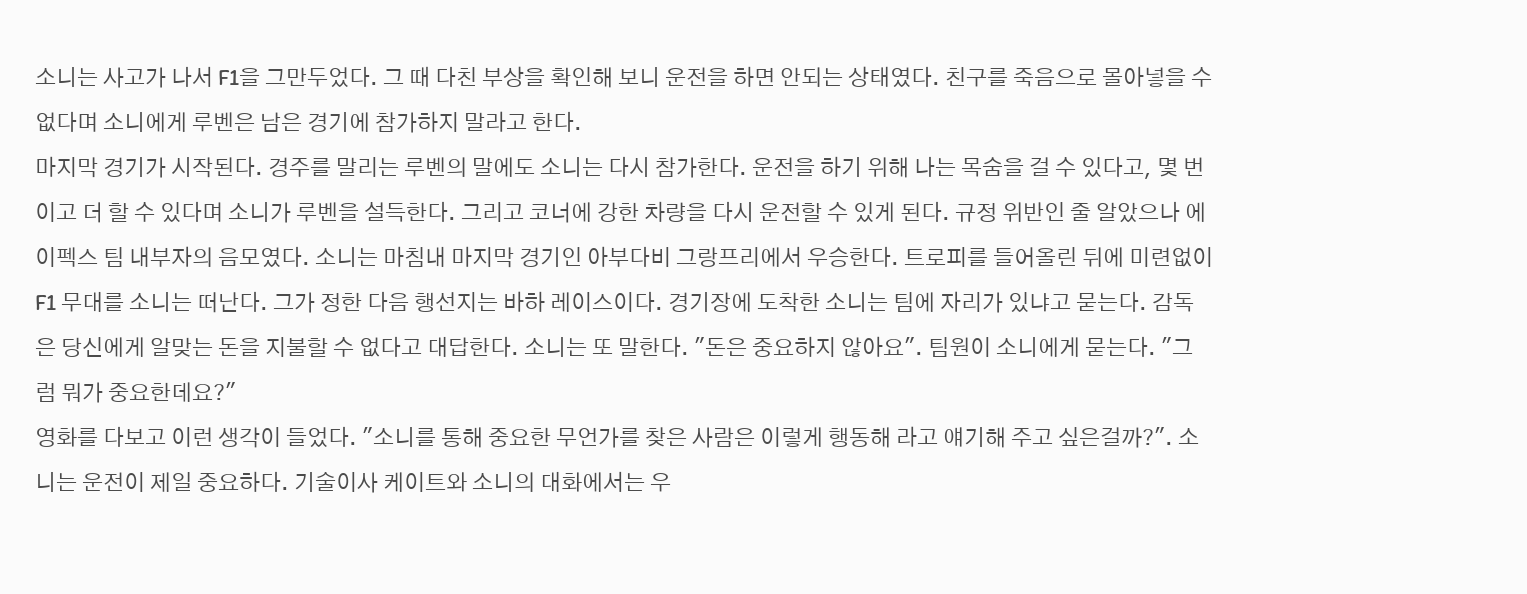소니는 사고가 나서 F1을 그만두었다. 그 때 다친 부상을 확인해 보니 운전을 하면 안되는 상태였다. 친구를 죽음으로 몰아넣을 수 없다며 소니에게 루벤은 남은 경기에 참가하지 말라고 한다.
마지막 경기가 시작된다. 경주를 말리는 루벤의 말에도 소니는 다시 참가한다. 운전을 하기 위해 나는 목숨을 걸 수 있다고, 몇 번이고 더 할 수 있다며 소니가 루벤을 설득한다. 그리고 코너에 강한 차량을 다시 운전할 수 있게 된다. 규정 위반인 줄 알았으나 에이펙스 팀 내부자의 음모였다. 소니는 마침내 마지막 경기인 아부다비 그랑프리에서 우승한다. 트로피를 들어올린 뒤에 미련없이 F1 무대를 소니는 떠난다. 그가 정한 다음 행선지는 바하 레이스이다. 경기장에 도착한 소니는 팀에 자리가 있냐고 묻는다. 감독은 당신에게 알맞는 돈을 지불할 수 없다고 대답한다. 소니는 또 말한다. "돈은 중요하지 않아요". 팀원이 소니에게 묻는다. "그럼 뭐가 중요한데요?"
영화를 다보고 이런 생각이 들었다. "소니를 통해 중요한 무언가를 찾은 사람은 이렇게 행동해 라고 얘기해 주고 싶은걸까?". 소니는 운전이 제일 중요하다. 기술이사 케이트와 소니의 대화에서는 우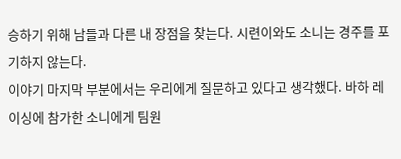승하기 위해 남들과 다른 내 장점을 찾는다. 시련이와도 소니는 경주를 포기하지 않는다.
이야기 마지막 부분에서는 우리에게 질문하고 있다고 생각했다. 바하 레이싱에 참가한 소니에게 팀원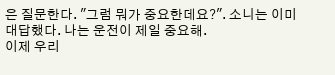은 질문한다. "그럼 뭐가 중요한데요?". 소니는 이미 대답했다. 나는 운전이 제일 중요해.
이제 우리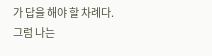가 답을 해야 할 차례다.
그럼 나는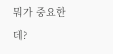뭐가 중요한데?